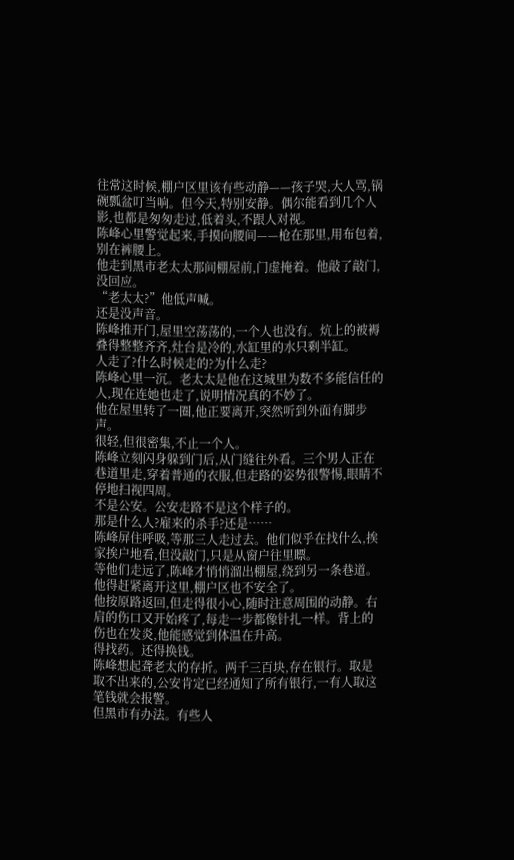往常这时候,棚户区里该有些动静——孩子哭,大人骂,锅碗瓢盆叮当响。但今天,特别安静。偶尔能看到几个人影,也都是匆匆走过,低着头,不跟人对视。
陈峰心里警觉起来,手摸向腰间——枪在那里,用布包着,别在裤腰上。
他走到黑市老太太那间棚屋前,门虚掩着。他敲了敲门,没回应。
“老太太?”他低声喊。
还是没声音。
陈峰推开门,屋里空荡荡的,一个人也没有。炕上的被褥叠得整整齐齐,灶台是冷的,水缸里的水只剩半缸。
人走了?什么时候走的?为什么走?
陈峰心里一沉。老太太是他在这城里为数不多能信任的人,现在连她也走了,说明情况真的不妙了。
他在屋里转了一圈,他正要离开,突然听到外面有脚步声。
很轻,但很密集,不止一个人。
陈峰立刻闪身躲到门后,从门缝往外看。三个男人正在巷道里走,穿着普通的衣服,但走路的姿势很警惕,眼睛不停地扫视四周。
不是公安。公安走路不是这个样子的。
那是什么人?雇来的杀手?还是……
陈峰屏住呼吸,等那三人走过去。他们似乎在找什么,挨家挨户地看,但没敲门,只是从窗户往里瞟。
等他们走远了,陈峰才悄悄溜出棚屋,绕到另一条巷道。他得赶紧离开这里,棚户区也不安全了。
他按原路返回,但走得很小心,随时注意周围的动静。右肩的伤口又开始疼了,每走一步都像针扎一样。背上的伤也在发炎,他能感觉到体温在升高。
得找药。还得换钱。
陈峰想起聋老太的存折。两千三百块,存在银行。取是取不出来的,公安肯定已经通知了所有银行,一有人取这笔钱就会报警。
但黑市有办法。有些人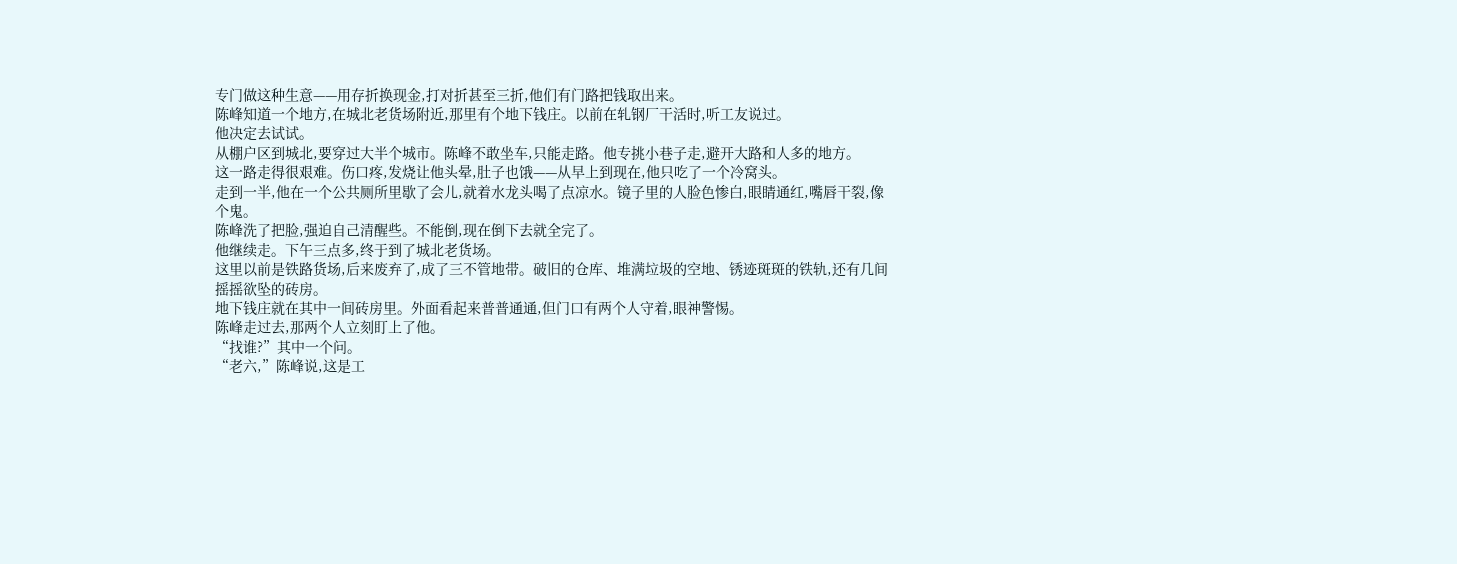专门做这种生意——用存折换现金,打对折甚至三折,他们有门路把钱取出来。
陈峰知道一个地方,在城北老货场附近,那里有个地下钱庄。以前在轧钢厂干活时,听工友说过。
他决定去试试。
从棚户区到城北,要穿过大半个城市。陈峰不敢坐车,只能走路。他专挑小巷子走,避开大路和人多的地方。
这一路走得很艰难。伤口疼,发烧让他头晕,肚子也饿——从早上到现在,他只吃了一个冷窝头。
走到一半,他在一个公共厕所里歇了会儿,就着水龙头喝了点凉水。镜子里的人脸色惨白,眼睛通红,嘴唇干裂,像个鬼。
陈峰洗了把脸,强迫自己清醒些。不能倒,现在倒下去就全完了。
他继续走。下午三点多,终于到了城北老货场。
这里以前是铁路货场,后来废弃了,成了三不管地带。破旧的仓库、堆满垃圾的空地、锈迹斑斑的铁轨,还有几间摇摇欲坠的砖房。
地下钱庄就在其中一间砖房里。外面看起来普普通通,但门口有两个人守着,眼神警惕。
陈峰走过去,那两个人立刻盯上了他。
“找谁?”其中一个问。
“老六,”陈峰说,这是工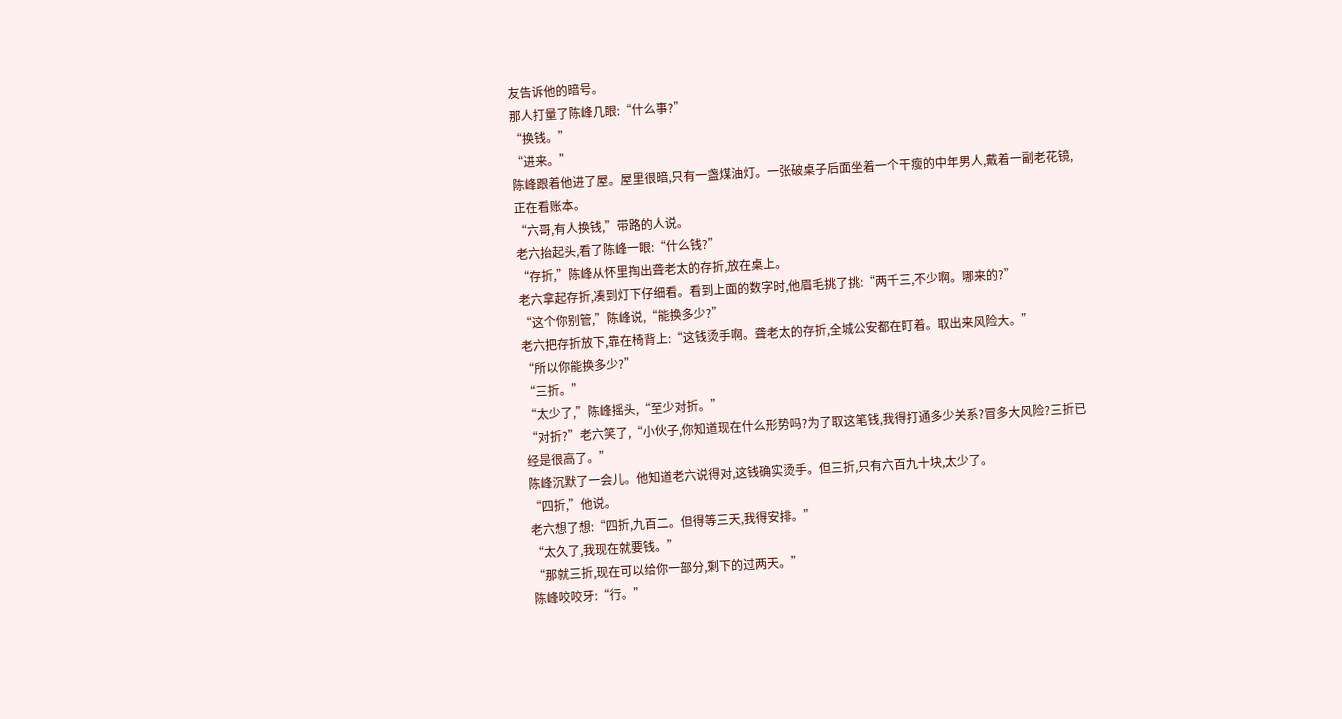友告诉他的暗号。
那人打量了陈峰几眼:“什么事?”
“换钱。”
“进来。”
陈峰跟着他进了屋。屋里很暗,只有一盏煤油灯。一张破桌子后面坐着一个干瘦的中年男人,戴着一副老花镜,正在看账本。
“六哥,有人换钱,”带路的人说。
老六抬起头,看了陈峰一眼:“什么钱?”
“存折,”陈峰从怀里掏出聋老太的存折,放在桌上。
老六拿起存折,凑到灯下仔细看。看到上面的数字时,他眉毛挑了挑:“两千三,不少啊。哪来的?”
“这个你别管,”陈峰说,“能换多少?”
老六把存折放下,靠在椅背上:“这钱烫手啊。聋老太的存折,全城公安都在盯着。取出来风险大。”
“所以你能换多少?”
“三折。”
“太少了,”陈峰摇头,“至少对折。”
“对折?”老六笑了,“小伙子,你知道现在什么形势吗?为了取这笔钱,我得打通多少关系?冒多大风险?三折已经是很高了。”
陈峰沉默了一会儿。他知道老六说得对,这钱确实烫手。但三折,只有六百九十块,太少了。
“四折,”他说。
老六想了想:“四折,九百二。但得等三天,我得安排。”
“太久了,我现在就要钱。”
“那就三折,现在可以给你一部分,剩下的过两天。”
陈峰咬咬牙:“行。”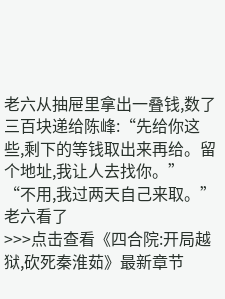老六从抽屉里拿出一叠钱,数了三百块递给陈峰:“先给你这些,剩下的等钱取出来再给。留个地址,我让人去找你。”
“不用,我过两天自己来取。”
老六看了
>>>点击查看《四合院:开局越狱,砍死秦淮茹》最新章节